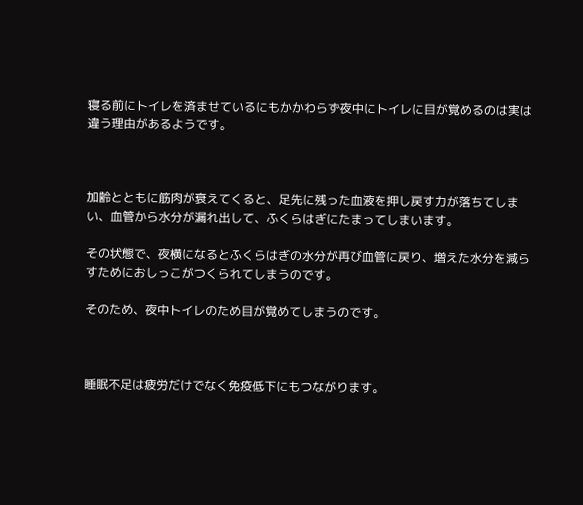寝る前にトイレを済ませているにもかかわらず夜中にトイレに目が覚めるのは実は違う理由があるようです。



加齢とともに筋肉が衰えてくると、足先に残った血液を押し戻す力が落ちてしまい、血管から水分が漏れ出して、ふくらはぎにたまってしまいます。

その状態で、夜横になるとふくらはぎの水分が再び血管に戻り、増えた水分を減らすためにおしっこがつくられてしまうのです。

そのため、夜中トイレのため目が覚めてしまうのです。



睡眠不足は疲労だけでなく免疫低下にもつながります。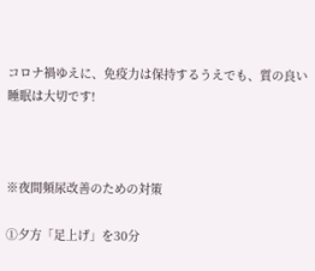コロナ禍ゆえに、免疫力は保持するうえでも、質の良い睡眠は大切です!



※夜間頻尿改善のための対策

①夕方「足上げ」を30分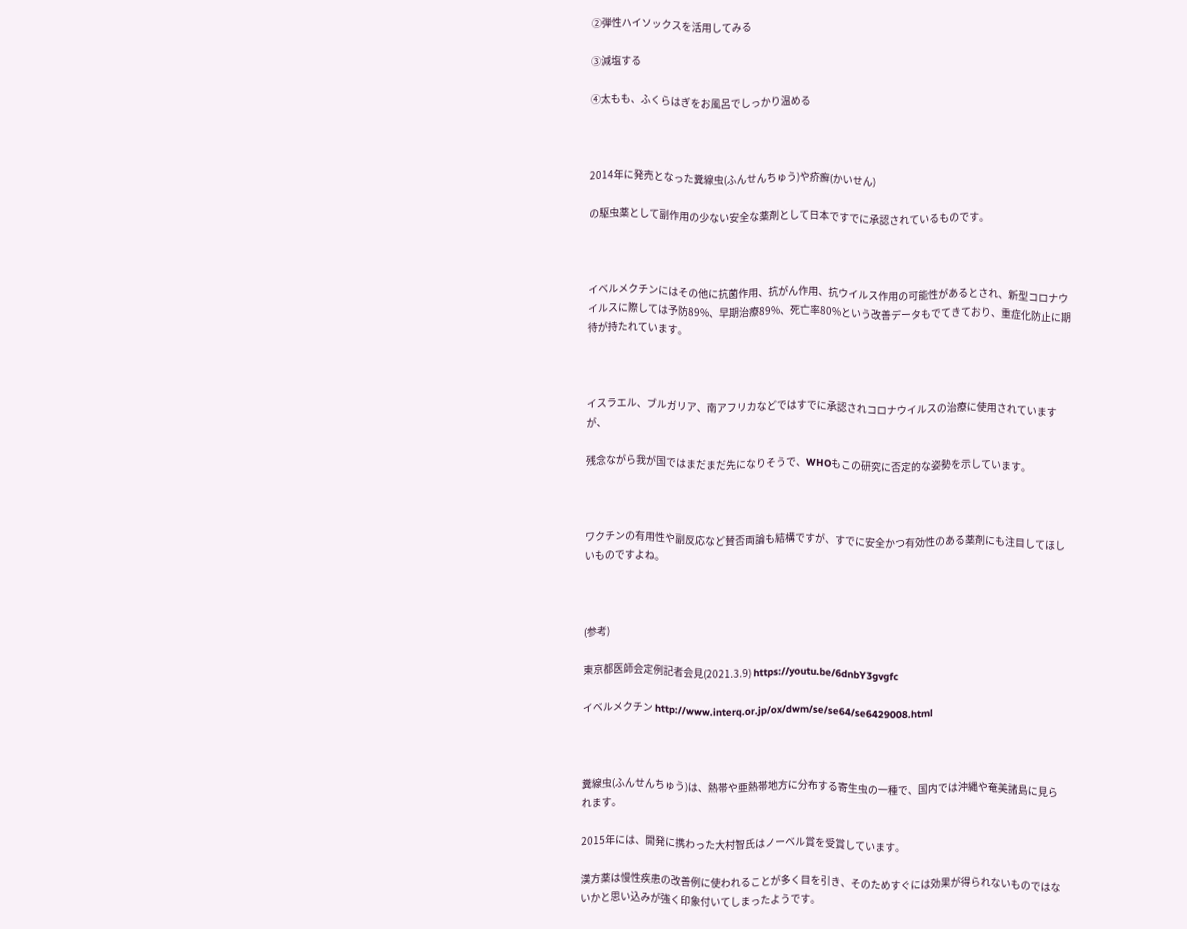②弾性ハイソックスを活用してみる

③減塩する

④太もも、ふくらはぎをお風呂でしっかり温める



2014年に発売となった糞線虫(ふんせんちゅう)や疥癬(かいせん)

の駆虫薬として副作用の少ない安全な薬剤として日本ですでに承認されているものです。



イベルメクチンにはその他に抗菌作用、抗がん作用、抗ウイルス作用の可能性があるとされ、新型コロナウイルスに際しては予防89%、早期治療89%、死亡率80%という改善データもでてきており、重症化防止に期待が持たれています。



イスラエル、ブルガリア、南アフリカなどではすでに承認されコロナウイルスの治療に使用されていますが、

残念ながら我が国ではまだまだ先になりそうで、WHOもこの研究に否定的な姿勢を示しています。



ワクチンの有用性や副反応など賛否両論も結構ですが、すでに安全かつ有効性のある薬剤にも注目してほしいものですよね。



(参考)

東京都医師会定例記者会見(2021.3.9) https://youtu.be/6dnbY3gvgfc

イベルメクチン http://www.interq.or.jp/ox/dwm/se/se64/se6429008.html



糞線虫(ふんせんちゅう)は、熱帯や亜熱帯地方に分布する寄生虫の一種で、国内では沖縄や奄美諸島に見られます。

2015年には、開発に携わった大村智氏はノーベル賞を受賞しています。

漢方薬は慢性疾患の改善例に使われることが多く目を引き、そのためすぐには効果が得られないものではないかと思い込みが強く印象付いてしまったようです。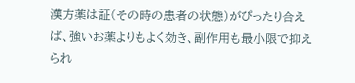漢方薬は証(その時の患者の状態)がぴったり合えば、強いお薬よりもよく効き、副作用も最小限で抑えられ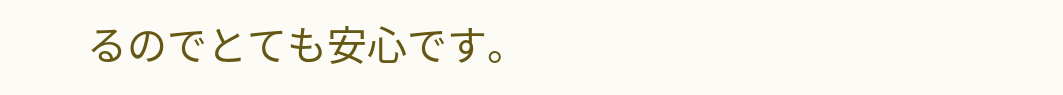るのでとても安心です。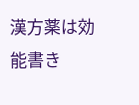漢方薬は効能書き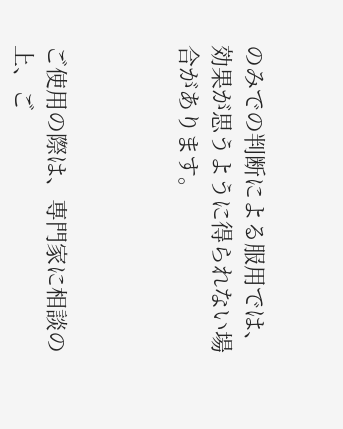のみでの判断による服用では、効果が思うように得られない場合があります。



ご使用の際は、専門家に相談の上、ご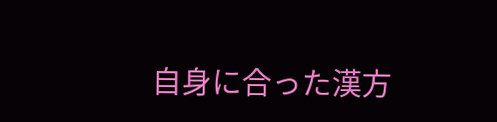自身に合った漢方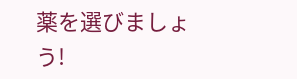薬を選びましょう!